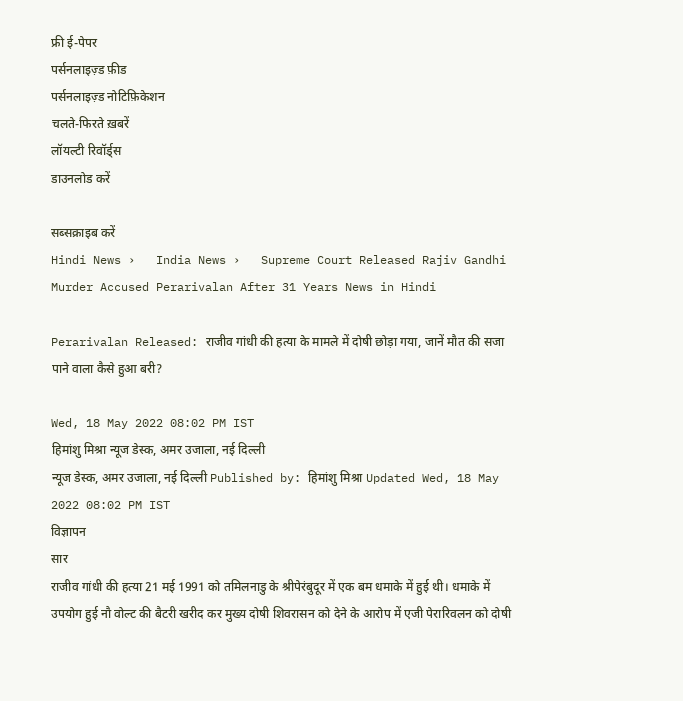फ्री ई-पेपर
पर्सनलाइज़्ड फ़ीड
पर्सनलाइज़्ड नोटिफ़िकेशन
चलते-फिरते ख़बरें
लॉयल्टी रिवॉर्ड्स
डाउनलोड करें

सब्सक्राइब करें
Hindi News ›   India News ›   Supreme Court Released Rajiv Gandhi Murder Accused Perarivalan After 31 Years News in Hindi

Perarivalan Released: राजीव गांधी की हत्या के मामले में दोषी छोड़ा गया, जानें मौत की सजा पाने वाला कैसे हुआ बरी?

Wed, 18 May 2022 08:02 PM IST
हिमांशु मिश्रा न्यूज डेस्क, अमर उजाला, नई दिल्ली
न्यूज डेस्क, अमर उजाला, नई दिल्ली Published by: हिमांशु मिश्रा Updated Wed, 18 May 2022 08:02 PM IST
विज्ञापन
सार
राजीव गांधी की हत्या 21 मई 1991 को तमिलनाडु के श्रीपेरंबुदूर में एक बम धमाके में हुई थी। धमाके में उपयोग हुई नौ वोल्ट की बैटरी खरीद कर मुख्य दोषी शिवरासन को देने के आरोप में एजी पेरारिवलन को दोषी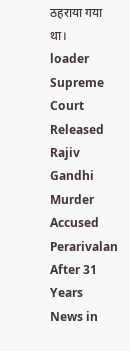ठहराया गया था।
loader
Supreme Court Released Rajiv Gandhi Murder Accused Perarivalan After 31 Years News in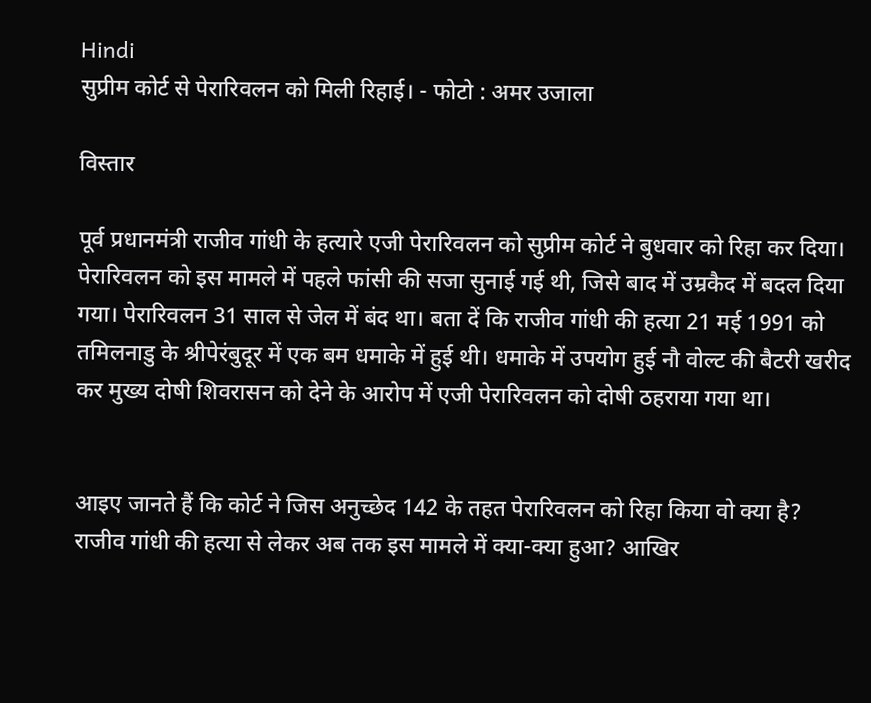Hindi
सुप्रीम कोर्ट से पेरारिवलन को मिली रिहाई। - फोटो : अमर उजाला

विस्तार

पूर्व प्रधानमंत्री राजीव गांधी के हत्यारे एजी पेरारिवलन को सुप्रीम कोर्ट ने बुधवार को रिहा कर दिया। पेरारिवलन को इस मामले में पहले फांसी की सजा सुनाई गई थी, जिसे बाद में उम्रकैद में बदल दिया गया। पेरारिवलन 31 साल से जेल में बंद था। बता दें कि राजीव गांधी की हत्या 21 मई 1991 को तमिलनाडु के श्रीपेरंबुदूर में एक बम धमाके में हुई थी। धमाके में उपयोग हुई नौ वोल्ट की बैटरी खरीद कर मुख्य दोषी शिवरासन को देने के आरोप में एजी पेरारिवलन को दोषी ठहराया गया था।


आइए जानते हैं कि कोर्ट ने जिस अनुच्छेद 142 के तहत पेरारिवलन को रिहा किया वो क्या है? राजीव गांधी की हत्या से लेकर अब तक इस मामले में क्या-क्या हुआ? आखिर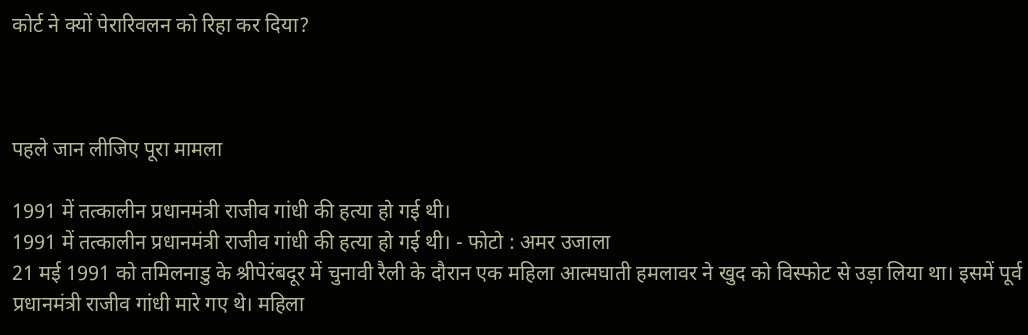कोर्ट ने क्यों पेरारिवलन को रिहा कर दिया?



पहले जान लीजिए पूरा मामला

1991 में तत्कालीन प्रधानमंत्री राजीव गांधी की हत्या हो गई थी।
1991 में तत्कालीन प्रधानमंत्री राजीव गांधी की हत्या हो गई थी। - फोटो : अमर उजाला
21 मई 1991 को तमिलनाडु के श्रीपेरंबदूर में चुनावी रैली के दौरान एक महिला आत्मघाती हमलावर ने खुद को विस्फोट से उड़ा लिया था। इसमें पूर्व प्रधानमंत्री राजीव गांधी मारे गए थे। महिला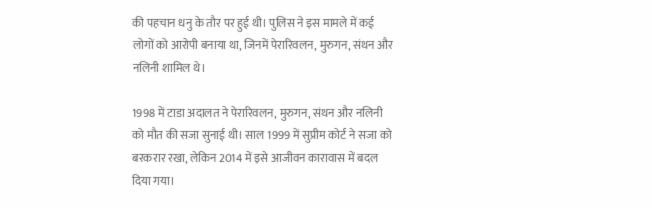की पहचान धनु के तौर पर हुई थी। पुलिस ने इस मामले में कई लोगों को आरोपी बनाया था, जिनमें पेरारिवलन, मुरुगन, संथन और नलिनी शामिल थे।

1998 में टाडा अदालत ने पेरारिवलन, मुरुगन, संथन और नलिनी को मौत की सजा सुनाई थी। साल 1999 में सुप्रीम कोर्ट ने सजा को बरकरार रखा, लेकिन 2014 में इसे आजीवन कारावास में बदल दिया गया।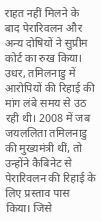राहत नहीं मिलने के बाद पेरारिवलन और अन्य दोषियों ने सुप्रीम कोर्ट का रुख किया। उधर, तमिलनाडु में आरोपियों की रिहाई की मांग लंबे समय से उठ रही थी। 2008 में जब जयललिता तमिलनाडु की मुख्यमंत्री थीं, तो उन्होंने कैबिनेट से पेरारिवलन की रिहाई के लिए प्रस्ताव पास किया। जिसे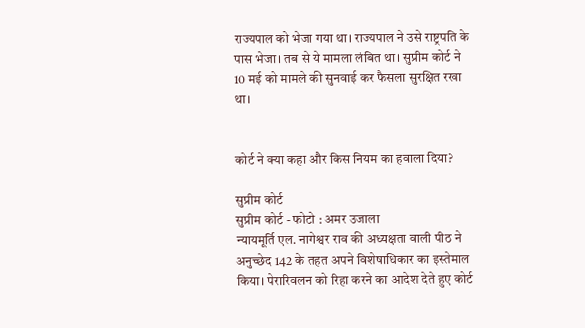राज्यपाल को भेजा गया था। राज्यपाल ने उसे राष्ट्रपति के पास भेजा। तब से ये मामला लंबित था। सुप्रीम कोर्ट ने 10 मई को मामले की सुनवाई कर फैसला सुरक्षित रखा था।


कोर्ट ने क्या कहा और किस नियम का हवाला दिया?

सुप्रीम कोर्ट
सुप्रीम कोर्ट - फोटो : अमर उजाला
न्यायमूर्ति एल. नागेश्वर राव की अध्यक्षता वाली पीठ ने अनुच्छेद 142 के तहत अपने विशेषाधिकार का इस्तेमाल किया। पेरारिवलन को रिहा करने का आदेश देते हुए कोर्ट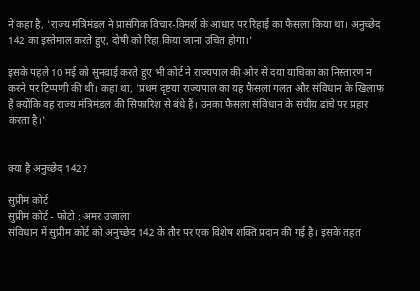ने कहा है, 'राज्य मंत्रिमंडल ने प्रासंगिक विचार-विमर्श के आधार पर रिहाई का फैसला किया था। अनुच्छेद 142 का इस्तेमाल करते हुए, दोषी को रिहा किया जाना उचित होगा।'

इसके पहले 10 मई को सुनवाई करते हुए भी कोर्ट ने राज्यपाल की ओर से दया याचिका का निस्तारण न करने पर टिप्पणी की थी। कहा था, 'प्रथम दृष्टया राज्यपाल का यह फैसला गलत और संविधान के खिलाफ है क्योंकि वह राज्य मंत्रिमंडल की सिफारिश से बंधे हैं। उनका फैसला संविधान के संघीय ढांचे पर प्रहार करता है।'


क्या है अनुच्छेद 142?

सुप्रीम कोर्ट
सुप्रीम कोर्ट - फोटो : अमर उजाला
संविधान में सुप्रीम कोर्ट को अनुच्छेद 142 के तौर पर एक विशेष शक्ति प्रदान की गई है। इसके तहत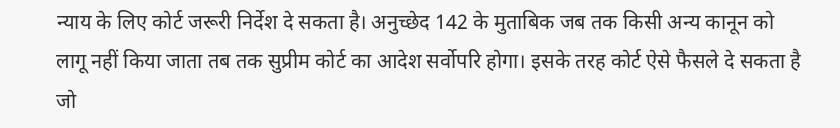न्याय के लिए कोर्ट जरूरी निर्देश दे सकता है। अनुच्छेद 142 के मुताबिक जब तक किसी अन्य कानून को लागू नहीं किया जाता तब तक सुप्रीम कोर्ट का आदेश सर्वोपरि होगा। इसके तरह कोर्ट ऐसे फैसले दे सकता है जो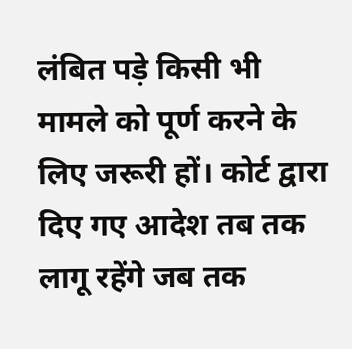लंबित पड़े किसी भी मामले को पूर्ण करने के लिए जरूरी हों। कोर्ट द्वारा दिए गए आदेश तब तक लागू रहेंगे जब तक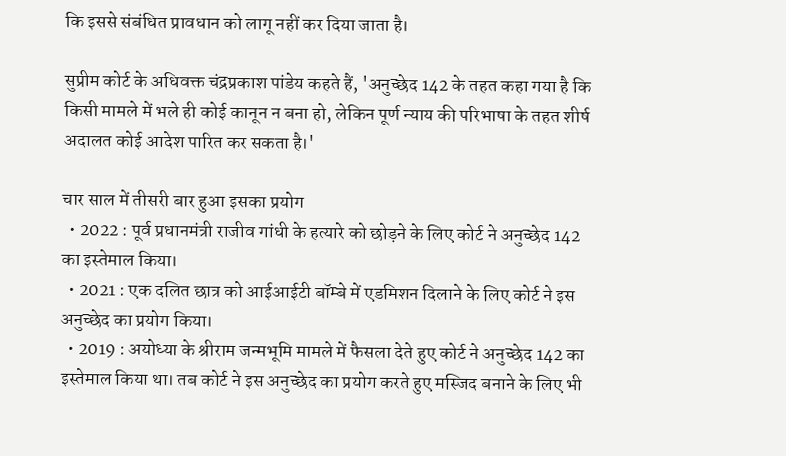कि इससे संबंधित प्रावधान को लागू नहीं कर दिया जाता है।

सुप्रीम कोर्ट के अधिवक्त चंद्रप्रकाश पांडेय कहते हैं, 'अनुच्छेद 142 के तहत कहा गया है कि किसी मामले में भले ही कोई कानून न बना हो, लेकिन पूर्ण न्याय की परिभाषा के तहत शीर्ष अदालत कोई आदेश पारित कर सकता है।'

चार साल में तीसरी बार हुआ इसका प्रयोग
  • 2022 : पूर्व प्रधानमंत्री राजीव गांधी के हत्यारे को छोड़ने के लिए कोर्ट ने अनुच्छेद 142 का इस्तेमाल किया।
  • 2021 : एक दलित छात्र को आईआईटी बॉम्बे में एडमिशन दिलाने के लिए कोर्ट ने इस अनुच्छेद का प्रयोग किया।
  • 2019 : अयोध्या के श्रीराम जन्मभूमि मामले में फैसला देते हुए कोर्ट ने अनुच्छेद 142 का इस्तेमाल किया था। तब कोर्ट ने इस अनुच्छेद का प्रयोग करते हुए मस्जिद बनाने के लिए भी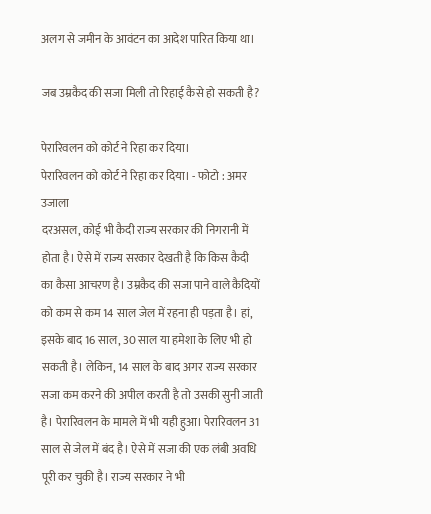अलग से जमीन के आवंटन का आदेश पारित किया था।

जब उम्रकैद की सजा मिली तो रिहाई कैसे हो सकती है?

पेरारिवलन को कोर्ट ने रिहा कर दिया।
पेरारिवलन को कोर्ट ने रिहा कर दिया। - फोटो : अमर उजाला
दरअसल, कोई भी कैदी राज्य सरकार की निगरानी में होता है। ऐसे में राज्य सरकार देखती है कि किस कैदी का कैसा आचरण है। उम्रकैद की सजा पाने वाले कैदियों को कम से कम 14 साल जेल में रहना ही पड़ता है। हां, इसके बाद 16 साल, 30 साल या हमेशा के लिए भी हो सकती है। लेकिन, 14 साल के बाद अगर राज्य सरकार सजा कम करने की अपील करती है तो उसकी सुनी जाती है। पेरारिवलन के मामले में भी यही हुआ। पेरारिवलन 31 साल से जेल में बंद है। ऐसे में सजा की एक लंबी अवधि पूरी कर चुकी है। राज्य सरकार ने भी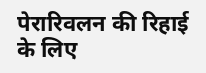पेरारिवलन की रिहाई के लिए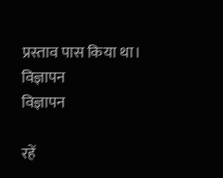प्रस्ताव पास किया था।
विज्ञापन
विज्ञापन

रहें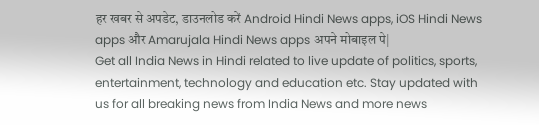हर खबर से अपडेट, डाउनलोड करें Android Hindi News apps, iOS Hindi News apps और Amarujala Hindi News apps अपने मोबाइल पे|
Get all India News in Hindi related to live update of politics, sports, entertainment, technology and education etc. Stay updated with us for all breaking news from India News and more news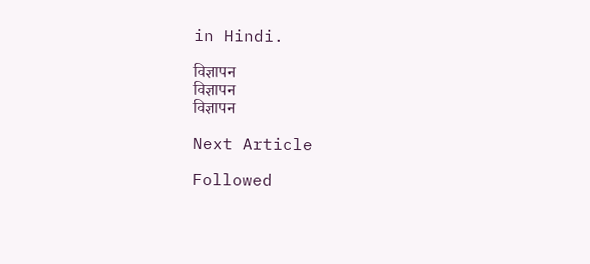in Hindi.

विज्ञापन
विज्ञापन
विज्ञापन

Next Article

Followed